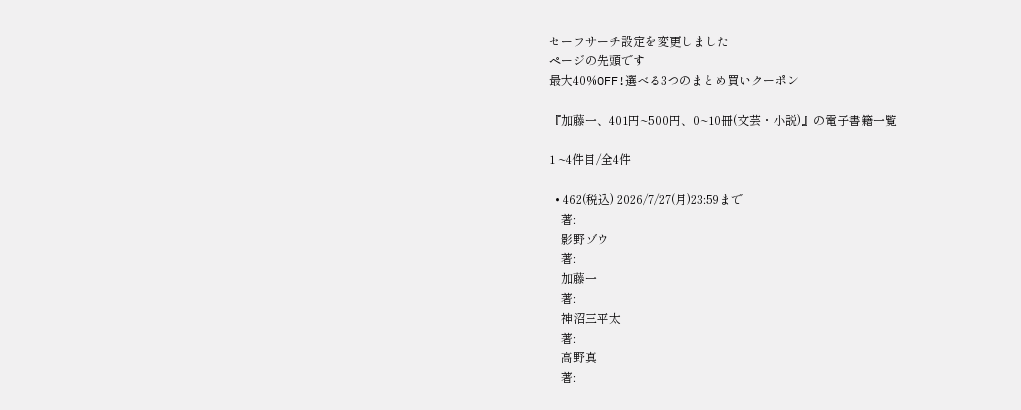セーフサーチ設定を変更しました
ページの先頭です
最大40%OFF!選べる3つのまとめ買いクーポン

『加藤一、401円~500円、0~10冊(文芸・小説)』の電子書籍一覧

1 ~4件目/全4件

  • 462(税込) 2026/7/27(月)23:59まで
    著:
    影野ゾウ
    著:
    加藤一
    著:
    神沼三平太
    著:
    高野真
    著: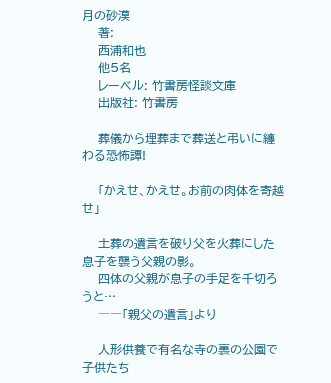月の砂漠
    著:
    西浦和也
    他5名
    レーベル: 竹書房怪談文庫
    出版社: 竹書房

    葬儀から埋葬まで葬送と弔いに纏わる恐怖譚!

    「かえせ、かえせ。お前の肉体を寄越せ」

    土葬の遺言を破り父を火葬にした息子を襲う父親の影。
    四体の父親が息子の手足を千切ろうと…
    ――「親父の遺言」より

    人形供養で有名な寺の裏の公園で子供たち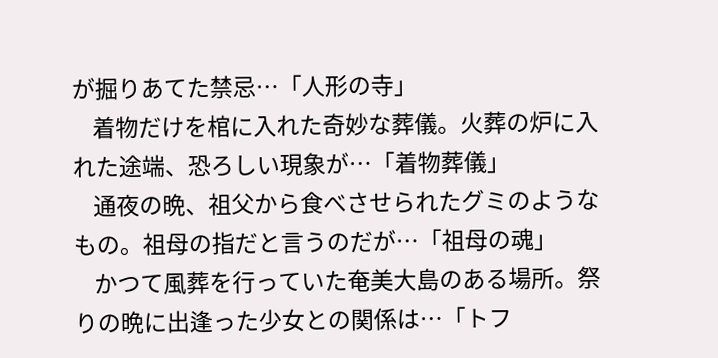が掘りあてた禁忌…「人形の寺」
    着物だけを棺に入れた奇妙な葬儀。火葬の炉に入れた途端、恐ろしい現象が…「着物葬儀」
    通夜の晩、祖父から食べさせられたグミのようなもの。祖母の指だと言うのだが…「祖母の魂」
    かつて風葬を行っていた奄美大島のある場所。祭りの晩に出逢った少女との関係は…「トフ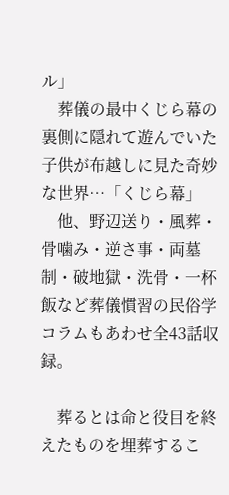ル」
    葬儀の最中くじら幕の裏側に隠れて遊んでいた子供が布越しに見た奇妙な世界…「くじら幕」
    他、野辺送り・風葬・骨噛み・逆さ事・両墓制・破地獄・洗骨・一杯飯など葬儀慣習の民俗学コラムもあわせ全43話収録。

    葬るとは命と役目を終えたものを埋葬するこ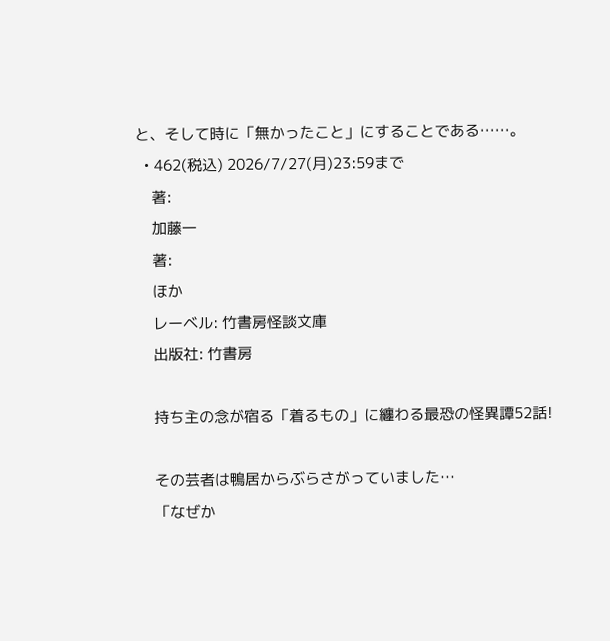と、そして時に「無かったこと」にすることである……。
  • 462(税込) 2026/7/27(月)23:59まで
    著:
    加藤一
    著:
    ほか
    レーベル: 竹書房怪談文庫
    出版社: 竹書房

    持ち主の念が宿る「着るもの」に纏わる最恐の怪異譚52話!

    その芸者は鴨居からぶらさがっていました…
    「なぜか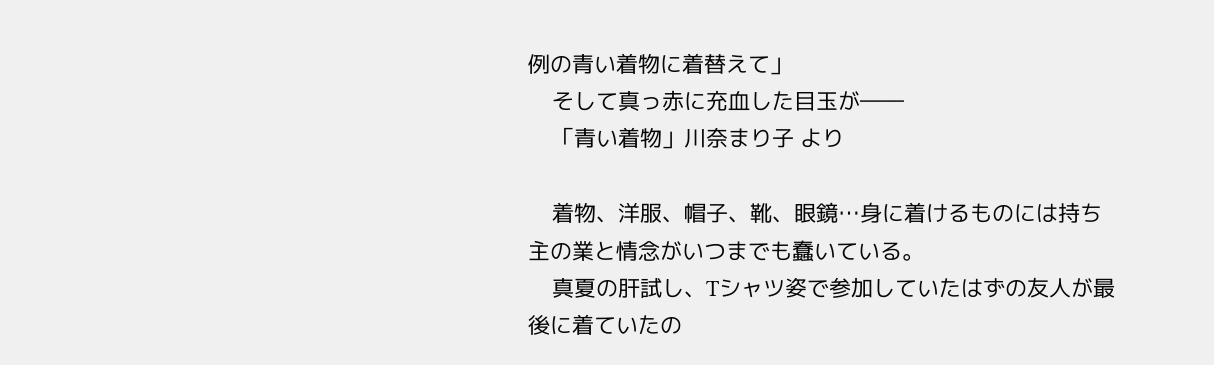例の青い着物に着替えて」
    そして真っ赤に充血した目玉が――
    「青い着物」川奈まり子 より

    着物、洋服、帽子、靴、眼鏡…身に着けるものには持ち主の業と情念がいつまでも蠢いている。
    真夏の肝試し、Tシャツ姿で参加していたはずの友人が最後に着ていたの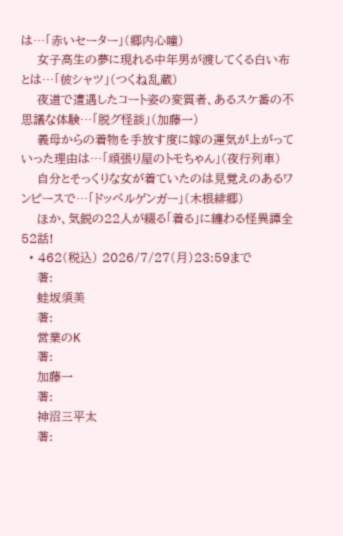は…「赤いセーター」(郷内心瞳)
    女子高生の夢に現れる中年男が渡してくる白い布とは…「彼シャツ」(つくね乱蔵)
    夜道で遭遇したコート姿の変質者、あるスケ番の不思議な体験…「脱グ怪談」(加藤一)
    義母からの着物を手放す度に嫁の運気が上がっていった理由は…「頑張り屋のトモちゃん」(夜行列車)
    自分とそっくりな女が着ていたのは見覚えのあるワンピースで…「ドッペルゲンガー」(木根緋郷)
    ほか、気鋭の22人が綴る「着る」に纏わる怪異譚全52話!
  • 462(税込) 2026/7/27(月)23:59まで
    著:
    蛙坂須美
    著:
    営業のK
    著:
    加藤一
    著:
    神沼三平太
    著: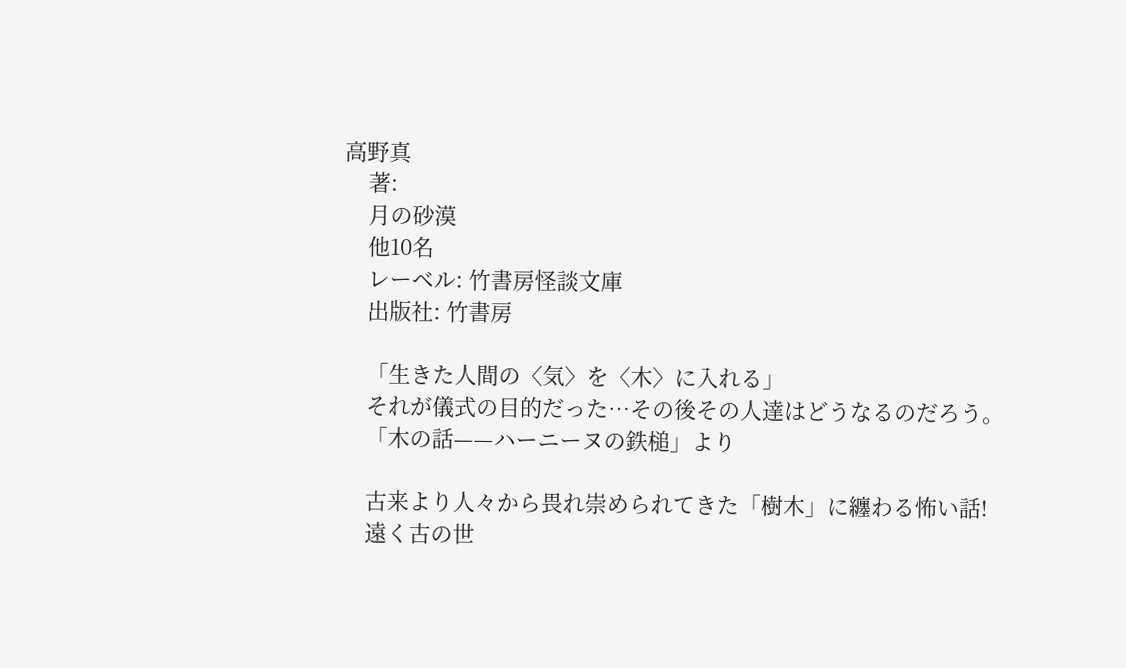高野真
    著:
    月の砂漠
    他10名
    レーベル: 竹書房怪談文庫
    出版社: 竹書房

    「生きた人間の〈気〉を〈木〉に入れる」
    それが儀式の目的だった…その後その人達はどうなるのだろう。
    「木の話——ハーニーヌの鉄槌」より

    古来より人々から畏れ崇められてきた「樹木」に纏わる怖い話!
    遠く古の世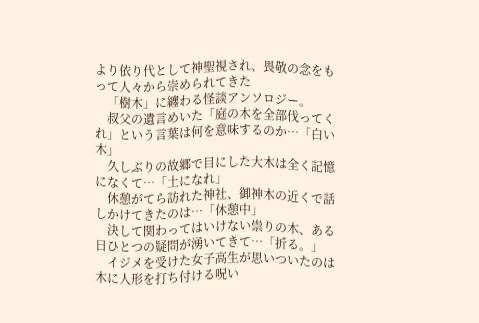より依り代として神聖視され、畏敬の念をもって人々から崇められてきた
    「樹木」に纏わる怪談アンソロジー。
    叔父の遺言めいた「庭の木を全部伐ってくれ」という言葉は何を意味するのか…「白い木」
    久しぶりの故郷で目にした大木は全く記憶になくて…「土になれ」
    休憩がてら訪れた神社、御神木の近くで話しかけてきたのは…「休憩中」
    決して関わってはいけない祟りの木、ある日ひとつの疑問が湧いてきて…「折る。」
    イジメを受けた女子高生が思いついたのは木に人形を打ち付ける呪い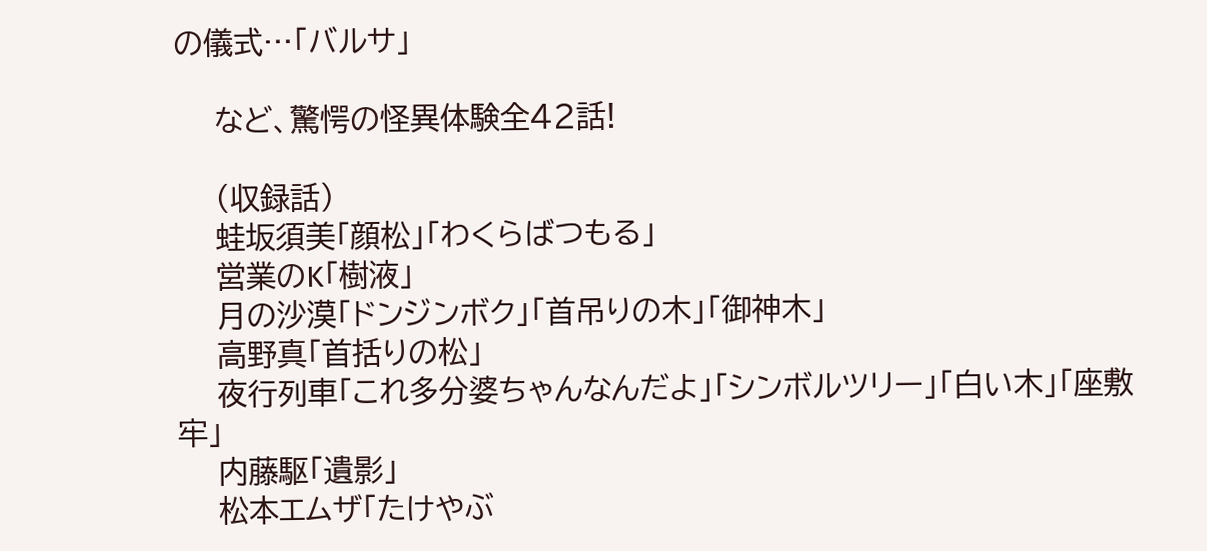の儀式…「バルサ」

    など、驚愕の怪異体験全42話!

    (収録話)
    蛙坂須美「顔松」「わくらばつもる」
    営業のK「樹液」
    月の沙漠「ドンジンボク」「首吊りの木」「御神木」
    高野真「首括りの松」
    夜行列車「これ多分婆ちゃんなんだよ」「シンボルツリー」「白い木」「座敷牢」
    内藤駆「遺影」
    松本エムザ「たけやぶ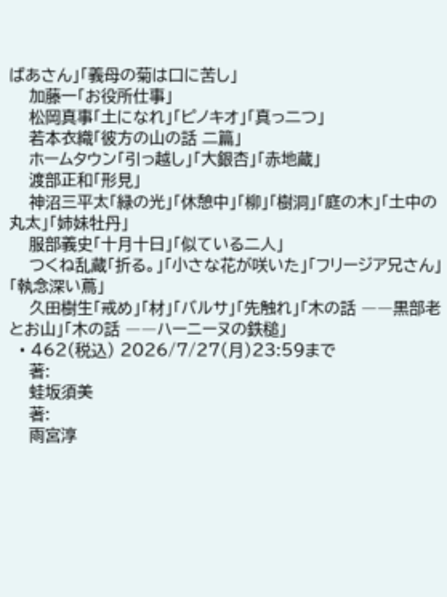ばあさん」「義母の菊は口に苦し」
    加藤一「お役所仕事」
    松岡真事「土になれ」「ピノキオ」「真っ二つ」
    若本衣織「彼方の山の話 二篇」
    ホームタウン「引っ越し」「大銀杏」「赤地蔵」
    渡部正和「形見」
    神沼三平太「緑の光」「休憩中」「柳」「樹洞」「庭の木」「土中の丸太」「姉妹牡丹」
    服部義史「十月十日」「似ている二人」
    つくね乱蔵「折る。」「小さな花が咲いた」「フリージア兄さん」「執念深い蔦」
    久田樹生「戒め」「材」「バルサ」「先触れ」「木の話 ――黒部老とお山」「木の話 ――ハーニーヌの鉄槌」
  • 462(税込) 2026/7/27(月)23:59まで
    著:
    蛙坂須美
    著:
    雨宮淳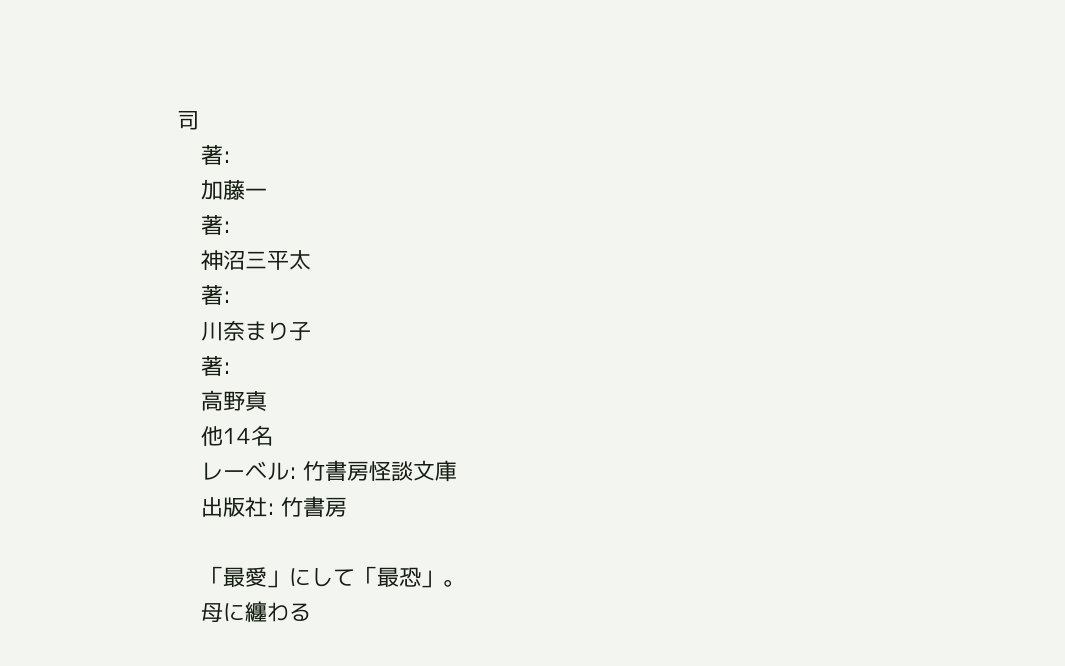司
    著:
    加藤一
    著:
    神沼三平太
    著:
    川奈まり子
    著:
    高野真
    他14名
    レーベル: 竹書房怪談文庫
    出版社: 竹書房

    「最愛」にして「最恐」。
    母に纏わる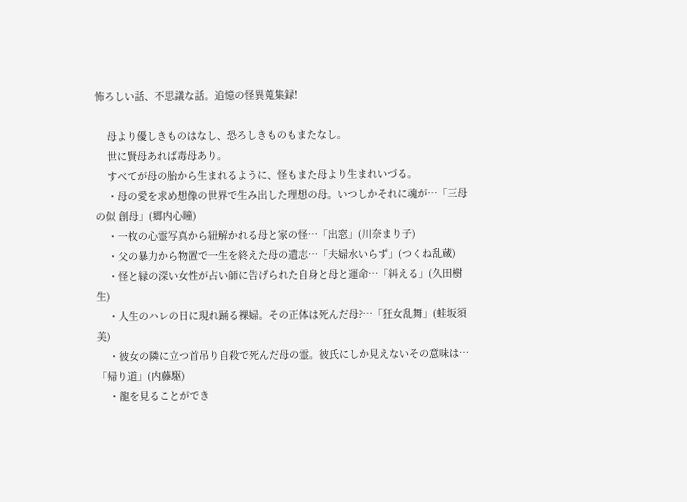怖ろしい話、不思議な話。追憶の怪異蒐集録!

    母より優しきものはなし、恐ろしきものもまたなし。
    世に賢母あれば毒母あり。
    すべてが母の胎から生まれるように、怪もまた母より生まれいづる。
    ・母の愛を求め想像の世界で生み出した理想の母。いつしかそれに魂が…「三母の似 創母」(郷内心瞳)
    ・一枚の心霊写真から紐解かれる母と家の怪…「出窓」(川奈まり子)
    ・父の暴力から物置で一生を終えた母の遺志…「夫婦水いらず」(つくね乱蔵)
    ・怪と縁の深い女性が占い師に告げられた自身と母と運命…「糾える」(久田樹生)
    ・人生のハレの日に現れ踊る裸婦。その正体は死んだ母?…「狂女乱舞」(蛙坂須美)
    ・彼女の隣に立つ首吊り自殺で死んだ母の霊。彼氏にしか見えないその意味は…「帰り道」(内藤駆)
    ・龍を見ることができ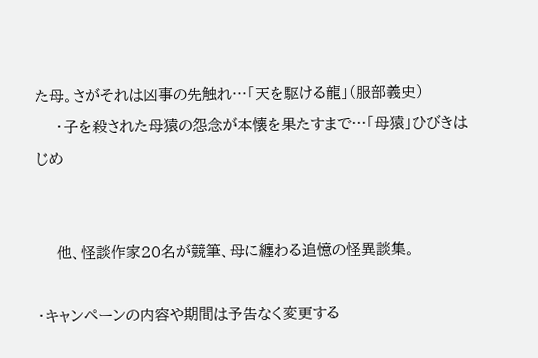た母。さがそれは凶事の先触れ…「天を駆ける龍」(服部義史)
    ・子を殺された母猿の怨念が本懐を果たすまで…「母猿」ひびきはじめ


    他、怪談作家20名が競筆、母に纏わる追憶の怪異談集。

・キャンペーンの内容や期間は予告なく変更する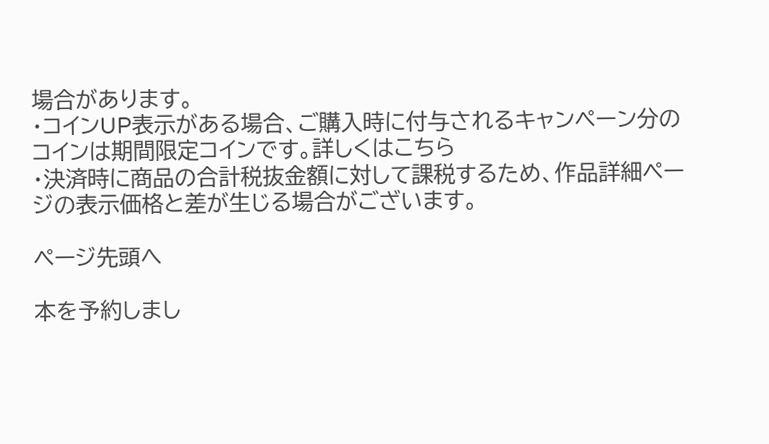場合があります。
・コインUP表示がある場合、ご購入時に付与されるキャンペーン分のコインは期間限定コインです。詳しくはこちら
・決済時に商品の合計税抜金額に対して課税するため、作品詳細ページの表示価格と差が生じる場合がございます。

ページ先頭へ

本を予約しまし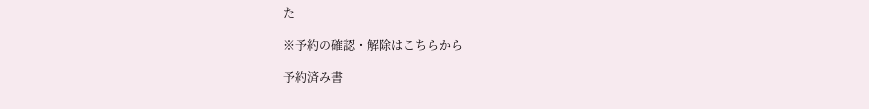た

※予約の確認・解除はこちらから

予約済み書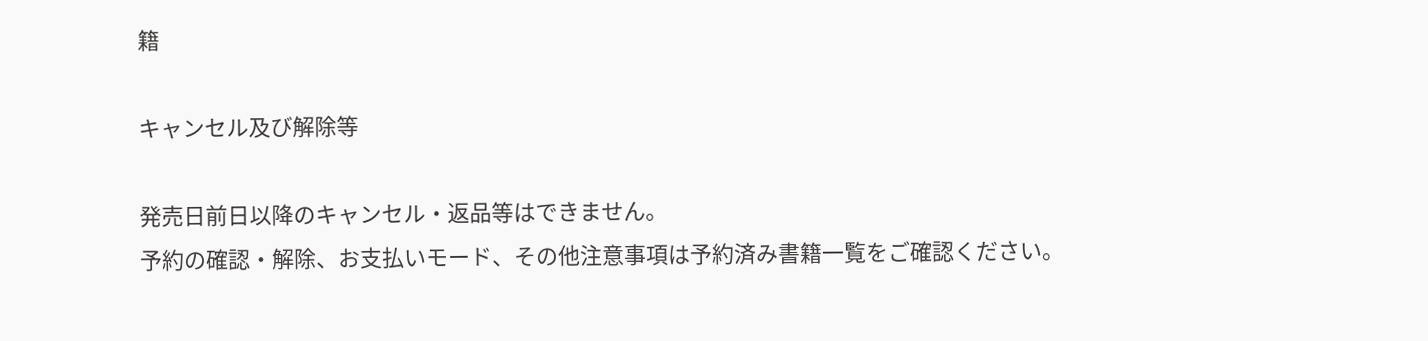籍

キャンセル及び解除等

発売日前日以降のキャンセル・返品等はできません。
予約の確認・解除、お支払いモード、その他注意事項は予約済み書籍一覧をご確認ください。